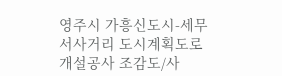영주시 가흥신도시-세무서사거리 도시계획도로 개설공사 조감도/사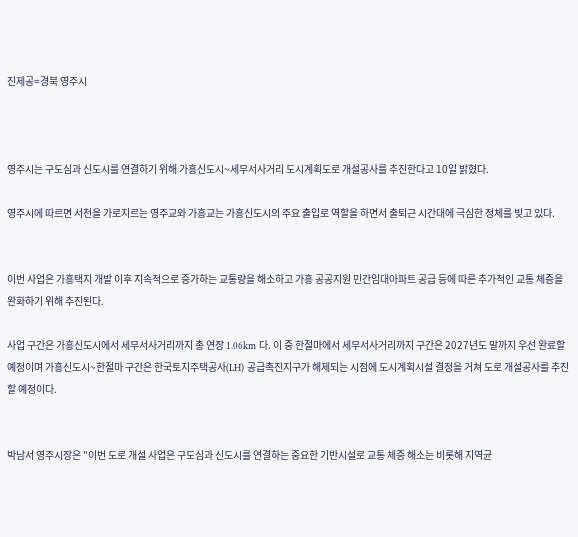진제공=경북 영주시



영주시는 구도심과 신도시를 연결하기 위해 가흥신도시~세무서사거리 도시계획도로 개설공사를 추진한다고 10일 밝혔다.

영주시에 따르면 서천을 가로지르는 영주교와 가흥교는 가흥신도시의 주요 출입로 역할을 하면서 출퇴근 시간대에 극심한 정체를 빚고 있다.


이번 사업은 가흥택지 개발 이후 지속적으로 증가하는 교통량을 해소하고 가흥 공공지원 민간임대아파트 공급 등에 따른 추가적인 교통 체증을 완화하기 위해 추진된다.

사업 구간은 가흥신도시에서 세무서사거리까지 총 연장 1.06km 다. 이 중 한절마에서 세무서사거리까지 구간은 2027년도 말까지 우선 완료할 예정이며 가흥신도시~한절마 구간은 한국토지주택공사(LH) 공급촉진지구가 해제되는 시점에 도시계획시설 결정을 거쳐 도로 개설공사를 추진할 예정이다.


박남서 영주시장은 "이번 도로 개설 사업은 구도심과 신도시를 연결하는 중요한 기반시설로 교통 체증 해소는 비롯해 지역균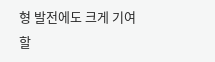형 발전에도 크게 기여할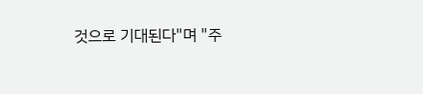것으로 기대된다"며 "주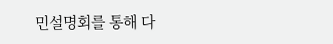민설명회를 통해 다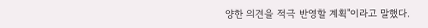양한 의견을 적극 반영할 계획"이라고 말했다.